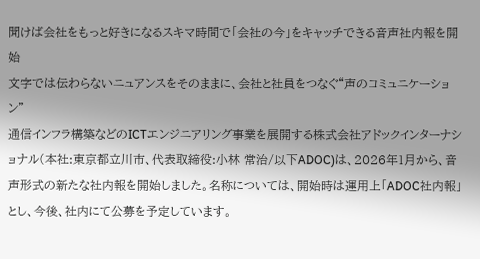聞けば会社をもっと好きになるスキマ時間で「会社の今」をキャッチできる音声社内報を開始
文字では伝わらないニュアンスをそのままに、会社と社員をつなぐ“声のコミュニケーション”
通信インフラ構築などのICTエンジニアリング事業を展開する株式会社アドックインターナショナル(本社:東京都立川市、代表取締役:小林 常治/以下ADOC)は、2026年1月から、音声形式の新たな社内報を開始しました。名称については、開始時は運用上「ADOC社内報」とし、今後、社内にて公募を予定しています。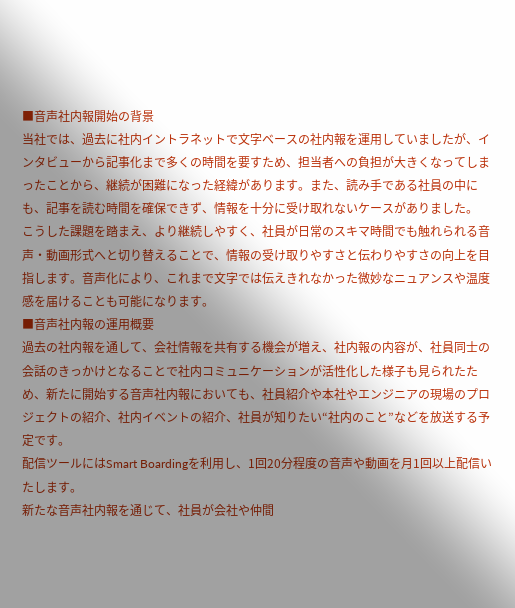■音声社内報開始の背景
当社では、過去に社内イントラネットで文字ベースの社内報を運用していましたが、インタビューから記事化まで多くの時間を要すため、担当者への負担が大きくなってしまったことから、継続が困難になった経緯があります。また、読み手である社員の中にも、記事を読む時間を確保できず、情報を十分に受け取れないケースがありました。
こうした課題を踏まえ、より継続しやすく、社員が日常のスキマ時間でも触れられる音声・動画形式へと切り替えることで、情報の受け取りやすさと伝わりやすさの向上を目指します。音声化により、これまで文字では伝えきれなかった微妙なニュアンスや温度感を届けることも可能になります。
■音声社内報の運用概要
過去の社内報を通して、会社情報を共有する機会が増え、社内報の内容が、社員同士の会話のきっかけとなることで社内コミュニケーションが活性化した様子も見られたため、新たに開始する音声社内報においても、社員紹介や本社やエンジニアの現場のプロジェクトの紹介、社内イベントの紹介、社員が知りたい“社内のこと”などを放送する予定です。
配信ツールにはSmart Boardingを利用し、1回20分程度の音声や動画を月1回以上配信いたします。
新たな音声社内報を通じて、社員が会社や仲間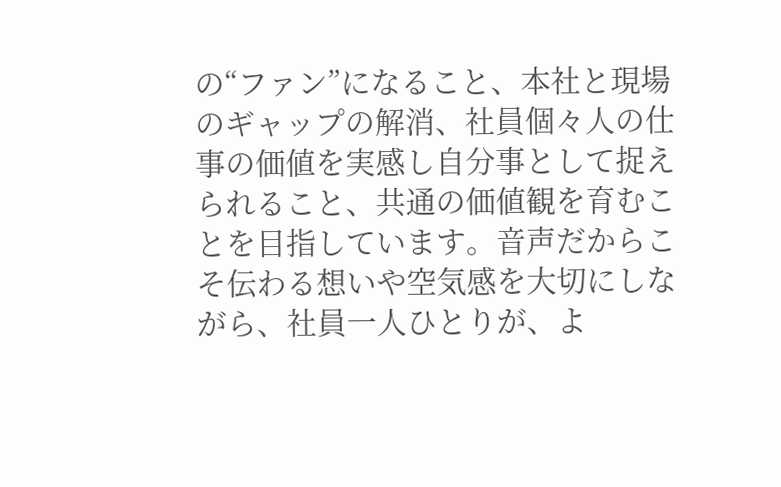の“ファン”になること、本社と現場のギャップの解消、社員個々人の仕事の価値を実感し自分事として捉えられること、共通の価値観を育むことを目指しています。音声だからこそ伝わる想いや空気感を大切にしながら、社員一人ひとりが、よ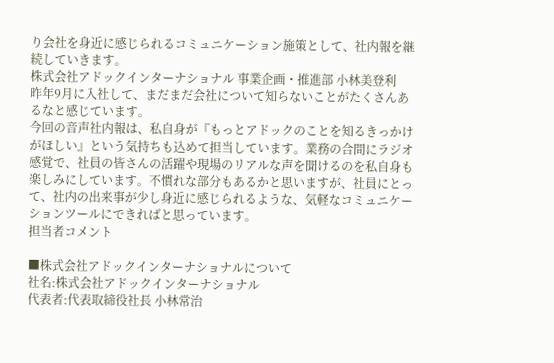り会社を身近に感じられるコミュニケーション施策として、社内報を継続していきます。
株式会社アドックインターナショナル 事業企画・推進部 小林美登利
昨年9月に入社して、まだまだ会社について知らないことがたくさんあるなと感じています。
今回の音声社内報は、私自身が『もっとアドックのことを知るきっかけがほしい』という気持ちも込めて担当しています。業務の合間にラジオ感覚で、社員の皆さんの活躍や現場のリアルな声を聞けるのを私自身も楽しみにしています。不慣れな部分もあるかと思いますが、社員にとって、社内の出来事が少し身近に感じられるような、気軽なコミュニケーションツールにできればと思っています。
担当者コメント

■株式会社アドックインターナショナルについて
社名:株式会社アドックインターナショナル
代表者:代表取締役社長 小林常治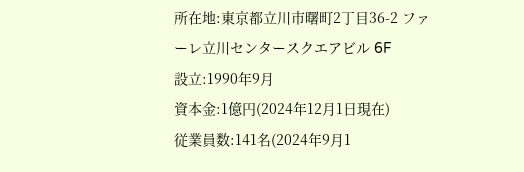所在地:東京都立川市曙町2丁目36-2 ファーレ立川センタースクエアビル 6F
設立:1990年9月
資本金:1億円(2024年12月1日現在)
従業員数:141名(2024年9月1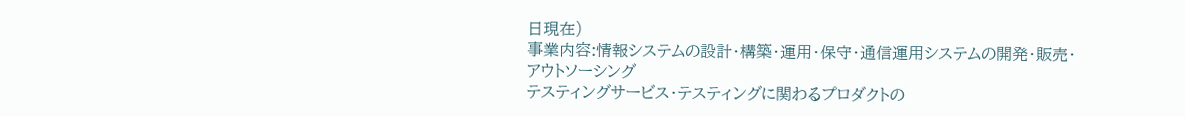日現在)
事業内容:情報システムの設計・構築・運用・保守・通信運用システムの開発・販売・アウトソーシング
テスティングサービス・テスティングに関わるプロダクトの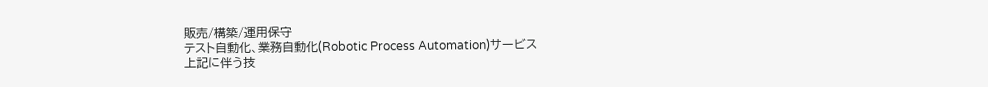販売/構築/運用保守
テスト自動化、業務自動化(Robotic Process Automation)サービス
上記に伴う技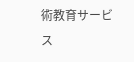術教育サービス